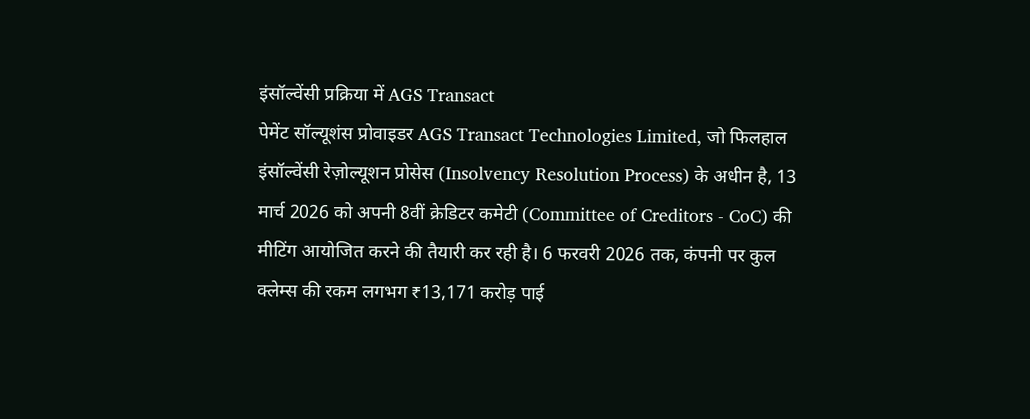इंसॉल्वेंसी प्रक्रिया में AGS Transact
पेमेंट सॉल्यूशंस प्रोवाइडर AGS Transact Technologies Limited, जो फिलहाल इंसॉल्वेंसी रेज़ोल्यूशन प्रोसेस (Insolvency Resolution Process) के अधीन है, 13 मार्च 2026 को अपनी 8वीं क्रेडिटर कमेटी (Committee of Creditors - CoC) की मीटिंग आयोजित करने की तैयारी कर रही है। 6 फरवरी 2026 तक, कंपनी पर कुल क्लेम्स की रकम लगभग ₹13,171 करोड़ पाई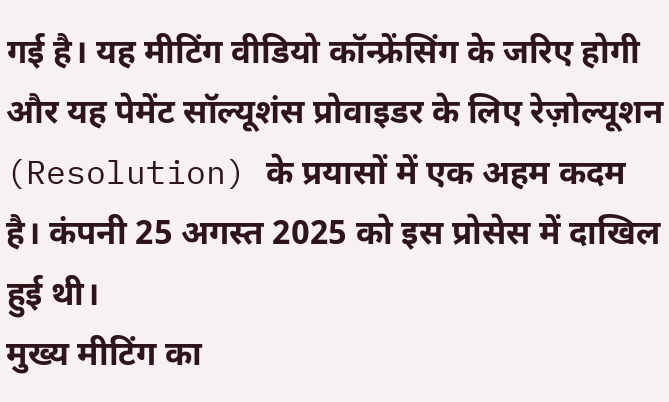गई है। यह मीटिंग वीडियो कॉन्फ्रेंसिंग के जरिए होगी और यह पेमेंट सॉल्यूशंस प्रोवाइडर के लिए रेज़ोल्यूशन (Resolution) के प्रयासों में एक अहम कदम है। कंपनी 25 अगस्त 2025 को इस प्रोसेस में दाखिल हुई थी।
मुख्य मीटिंग का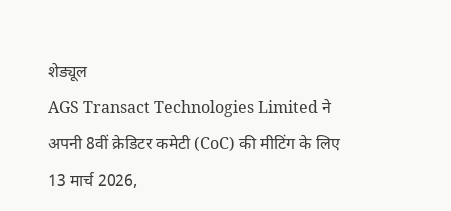शेड्यूल
AGS Transact Technologies Limited ने अपनी 8वीं क्रेडिटर कमेटी (CoC) की मीटिंग के लिए 13 मार्च 2026,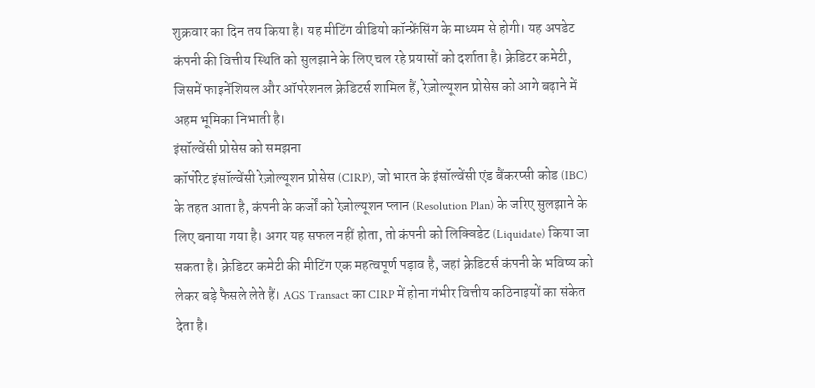शुक्रवार का दिन तय किया है। यह मीटिंग वीडियो कॉन्फ्रेंसिंग के माध्यम से होगी। यह अपडेट कंपनी की वित्तीय स्थिति को सुलझाने के लिए चल रहे प्रयासों को दर्शाता है। क्रेडिटर कमेटी, जिसमें फाइनेंशियल और ऑपरेशनल क्रेडिटर्स शामिल हैं, रेज़ोल्यूशन प्रोसेस को आगे बढ़ाने में अहम भूमिका निभाती है।
इंसॉल्वेंसी प्रोसेस को समझना
कॉर्पोरेट इंसॉल्वेंसी रेज़ोल्यूशन प्रोसेस (CIRP), जो भारत के इंसॉल्वेंसी एंड बैंकरप्सी कोड (IBC) के तहत आता है, कंपनी के कर्जों को रेज़ोल्यूशन प्लान (Resolution Plan) के जरिए सुलझाने के लिए बनाया गया है। अगर यह सफल नहीं होता, तो कंपनी को लिक्विडेट (Liquidate) किया जा सकता है। क्रेडिटर कमेटी की मीटिंग एक महत्वपूर्ण पड़ाव है, जहां क्रेडिटर्स कंपनी के भविष्य को लेकर बड़े फैसले लेते हैं। AGS Transact का CIRP में होना गंभीर वित्तीय कठिनाइयों का संकेत देता है।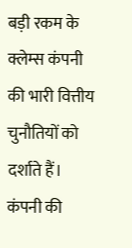बड़ी रकम के क्लेम्स कंपनी की भारी वित्तीय चुनौतियों को दर्शाते हैं।
कंपनी की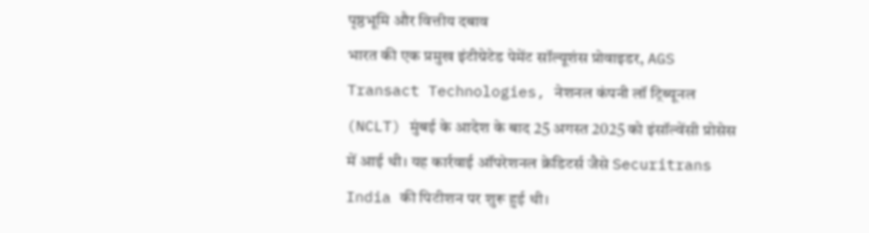पृष्ठभूमि और वित्तीय दबाव
भारत की एक प्रमुख इंटीग्रेटेड पेमेंट सॉल्यूशंस प्रोवाइडर, AGS Transact Technologies, नेशनल कंपनी लॉ ट्रिब्यूनल (NCLT) मुंबई के आदेश के बाद 25 अगस्त 2025 को इंसॉल्वेंसी प्रोसेस में आई थी। यह कार्रवाई ऑपरेशनल क्रेडिटर्स जैसे Securitrans India की पिटीशन पर शुरू हुई थी।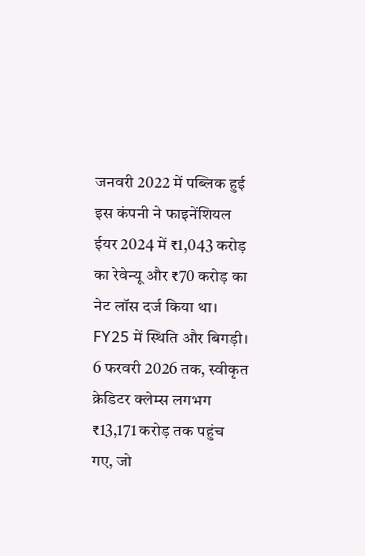जनवरी 2022 में पब्लिक हुई इस कंपनी ने फाइनेंशियल ईयर 2024 में ₹1,043 करोड़ का रेवेन्यू और ₹70 करोड़ का नेट लॉस दर्ज किया था। FY25 में स्थिति और बिगड़ी। 6 फरवरी 2026 तक, स्वीकृत क्रेडिटर क्लेम्स लगभग ₹13,171 करोड़ तक पहुंच गए, जो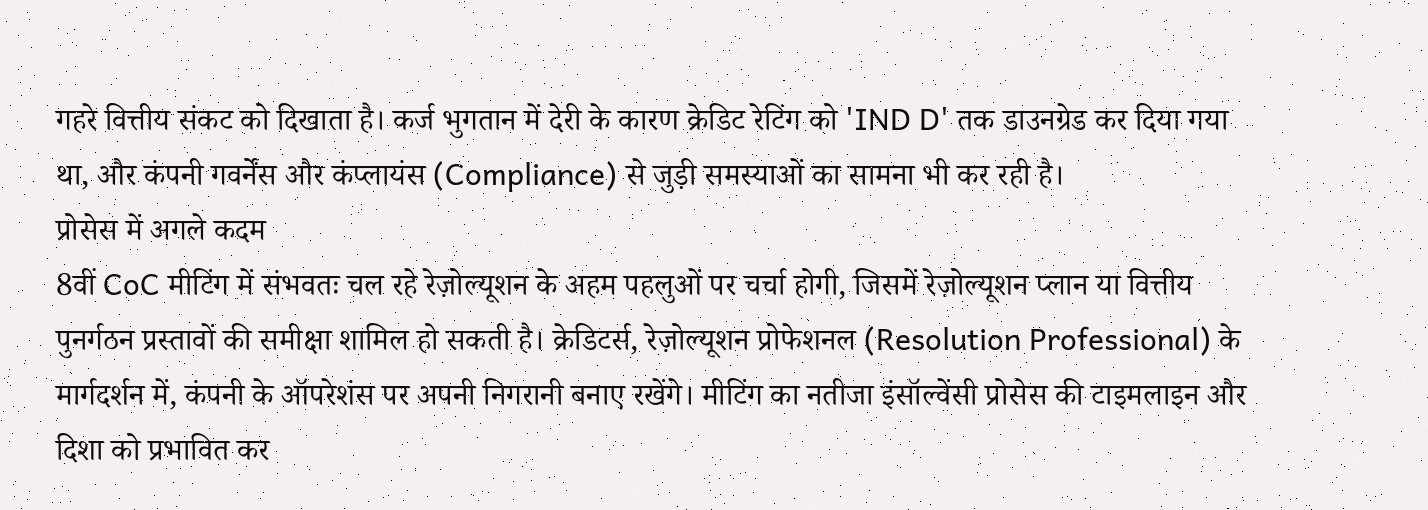गहरे वित्तीय संकट को दिखाता है। कर्ज भुगतान में देरी के कारण क्रेडिट रेटिंग को 'IND D' तक डाउनग्रेड कर दिया गया था, और कंपनी गवर्नेंस और कंप्लायंस (Compliance) से जुड़ी समस्याओं का सामना भी कर रही है।
प्रोसेस में अगले कदम
8वीं CoC मीटिंग में संभवतः चल रहे रेज़ोल्यूशन के अहम पहलुओं पर चर्चा होगी, जिसमें रेज़ोल्यूशन प्लान या वित्तीय पुनर्गठन प्रस्तावों की समीक्षा शामिल हो सकती है। क्रेडिटर्स, रेज़ोल्यूशन प्रोफेशनल (Resolution Professional) के मार्गदर्शन में, कंपनी के ऑपरेशंस पर अपनी निगरानी बनाए रखेंगे। मीटिंग का नतीजा इंसॉल्वेंसी प्रोसेस की टाइमलाइन और दिशा को प्रभावित कर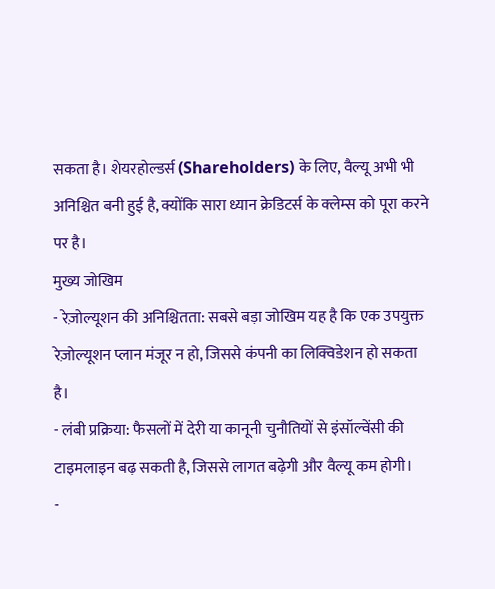सकता है। शेयरहोल्डर्स (Shareholders) के लिए, वैल्यू अभी भी अनिश्चित बनी हुई है, क्योंकि सारा ध्यान क्रेडिटर्स के क्लेम्स को पूरा करने पर है।
मुख्य जोखिम
- रेज़ोल्यूशन की अनिश्चितता: सबसे बड़ा जोखिम यह है कि एक उपयुक्त रेज़ोल्यूशन प्लान मंजूर न हो, जिससे कंपनी का लिक्विडेशन हो सकता है।
- लंबी प्रक्रिया: फैसलों में देरी या कानूनी चुनौतियों से इंसॉल्वेंसी की टाइमलाइन बढ़ सकती है, जिससे लागत बढ़ेगी और वैल्यू कम होगी।
-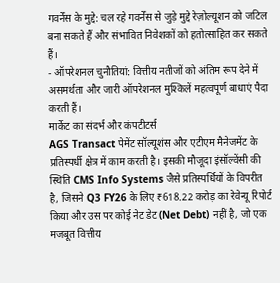गवर्नेंस के मुद्दे: चल रहे गवर्नेंस से जुड़े मुद्दे रेज़ोल्यूशन को जटिल बना सकते हैं और संभावित निवेशकों को हतोत्साहित कर सकते हैं।
- ऑपरेशनल चुनौतियां: वित्तीय नतीजों को अंतिम रूप देने में असमर्थता और जारी ऑपरेशनल मुश्किलें महत्वपूर्ण बाधाएं पैदा करती हैं।
मार्केट का संदर्भ और कंपटीटर्स
AGS Transact पेमेंट सॉल्यूशंस और एटीएम मैनेजमेंट के प्रतिस्पर्धी क्षेत्र में काम करती है। इसकी मौजूदा इंसॉल्वेंसी की स्थिति CMS Info Systems जैसे प्रतिस्पर्धियों के विपरीत है, जिसने Q3 FY26 के लिए ₹618.22 करोड़ का रेवेन्यू रिपोर्ट किया और उस पर कोई नेट डेट (Net Debt) नहीं है, जो एक मजबूत वित्तीय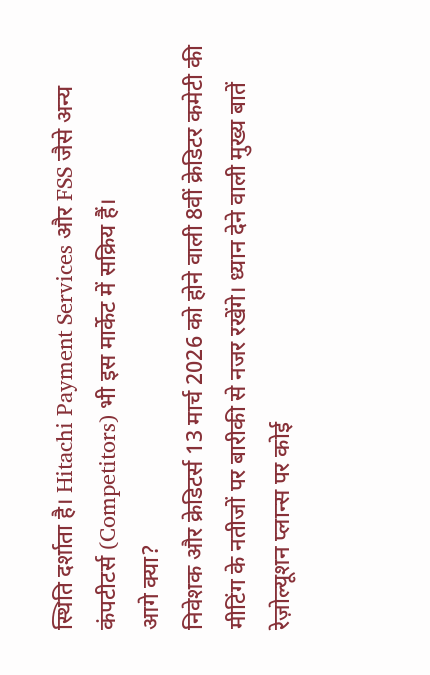स्थिति दर्शाता है। Hitachi Payment Services और FSS जैसे अन्य कंपटीटर्स (Competitors) भी इस मार्केट में सक्रिय हैं।
आगे क्या?
निवेशक और क्रेडिटर्स 13 मार्च 2026 को होने वाली 8वीं क्रेडिटर कमेटी की मीटिंग के नतीजों पर बारीकी से नजर रखेंगे। ध्यान देने वाली मुख्य बातें रेज़ोल्यूशन प्लान्स पर कोई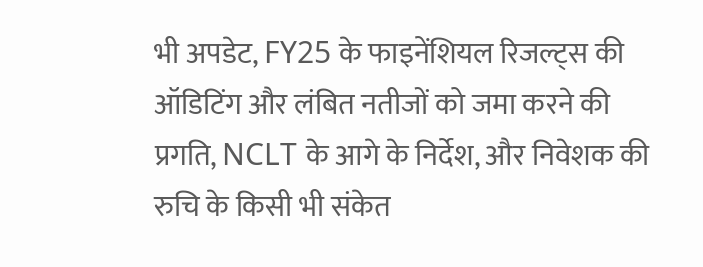भी अपडेट, FY25 के फाइनेंशियल रिजल्ट्स की ऑडिटिंग और लंबित नतीजों को जमा करने की प्रगति, NCLT के आगे के निर्देश, और निवेशक की रुचि के किसी भी संकेत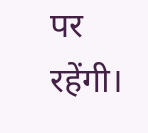पर रहेंगी।